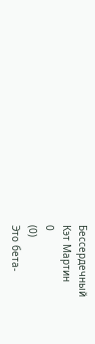Бессердечный
Кэт Мартин
0
(0)
Это бета-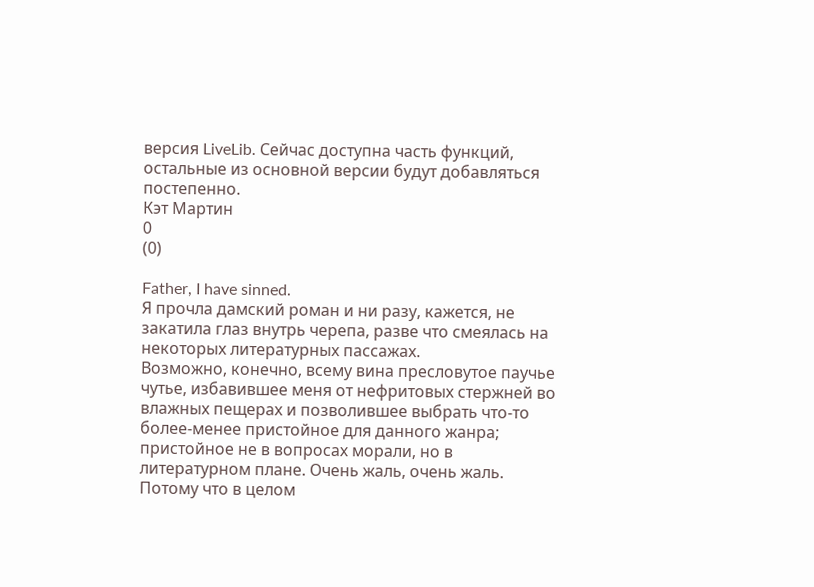версия LiveLib. Сейчас доступна часть функций, остальные из основной версии будут добавляться постепенно.
Кэт Мартин
0
(0)

Father, I have sinned.
Я прочла дамский роман и ни разу, кажется, не закатила глаз внутрь черепа, разве что смеялась на некоторых литературных пассажах.
Возможно, конечно, всему вина пресловутое паучье чутье, избавившее меня от нефритовых стержней во влажных пещерах и позволившее выбрать что-то более-менее пристойное для данного жанра; пристойное не в вопросах морали, но в литературном плане. Очень жаль, очень жаль. Потому что в целом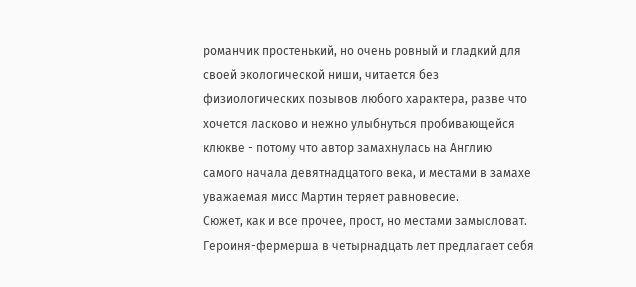романчик простенький, но очень ровный и гладкий для своей экологической ниши, читается без физиологических позывов любого характера, разве что хочется ласково и нежно улыбнуться пробивающейся клюкве - потому что автор замахнулась на Англию самого начала девятнадцатого века, и местами в замахе уважаемая мисс Мартин теряет равновесие.
Сюжет, как и все прочее, прост, но местами замысловат.
Героиня-фермерша в четырнадцать лет предлагает себя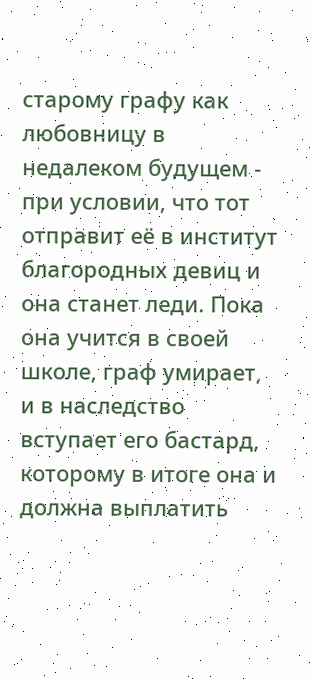старому графу как любовницу в недалеком будущем - при условии, что тот отправит её в институт благородных девиц и она станет леди. Пока она учится в своей школе, граф умирает, и в наследство вступает его бастард, которому в итоге она и должна выплатить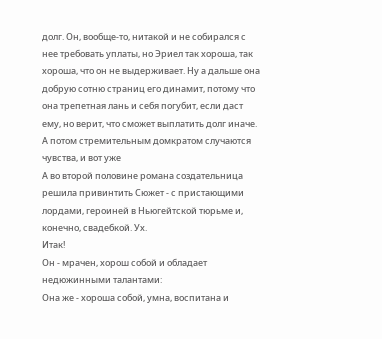долг. Он, вообще-то, нитакой и не собирался с нее требовать уплаты, но Эриел так хороша, так хороша, что он не выдерживает. Ну а дальше она добрую сотню страниц его динамит, потому что она трепетная лань и себя погубит, если даст ему, но верит, что сможет выплатить долг иначе.
А потом стремительным домкратом случаются чувства, и вот уже
А во второй половине романа создательница решила привинтить Сюжет - с пристающими лордами, героиней в Ньюгейтской тюрьме и, конечно, свадебкой. Ух.
Итак!
Он - мрачен, хорош собой и обладает недюжинными талантами:
Она же - хороша собой, умна, воспитана и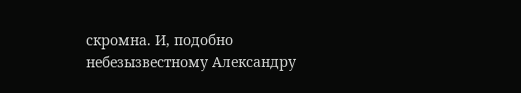скромна. И, подобно небезызвестному Александру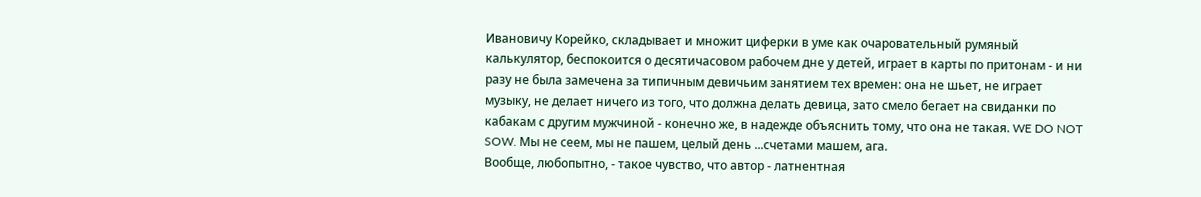Ивановичу Корейко, складывает и множит циферки в уме как очаровательный румяный калькулятор, беспокоится о десятичасовом рабочем дне у детей, играет в карты по притонам - и ни разу не была замечена за типичным девичьим занятием тех времен: она не шьет, не играет музыку, не делает ничего из того, что должна делать девица, зато смело бегает на свиданки по кабакам с другим мужчиной - конечно же, в надежде объяснить тому, что она не такая. WE DO NOT SOW. Мы не сеем, мы не пашем, целый день ...счетами машем, ага.
Вообще, любопытно, - такое чувство, что автор - латнентная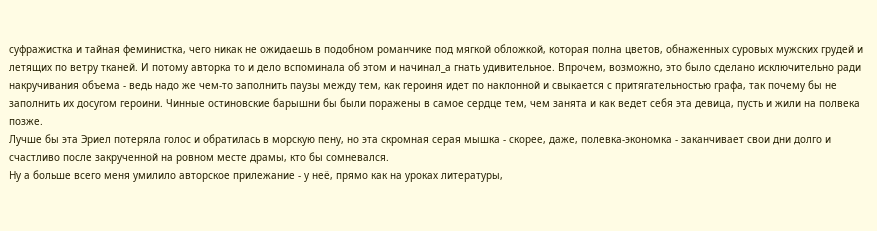суфражистка и тайная феминистка, чего никак не ожидаешь в подобном романчике под мягкой обложкой, которая полна цветов, обнаженных суровых мужских грудей и летящих по ветру тканей. И потому авторка то и дело вспоминала об этом и начинал_а гнать удивительное. Впрочем, возможно, это было сделано исключительно ради накручивания объема - ведь надо же чем-то заполнить паузы между тем, как героиня идет по наклонной и свыкается с притягательностью графа, так почему бы не заполнить их досугом героини. Чинные остиновские барышни бы были поражены в самое сердце тем, чем занята и как ведет себя эта девица, пусть и жили на полвека позже.
Лучше бы эта Эриел потеряла голос и обратилась в морскую пену, но эта скромная серая мышка - скорее, даже, полевка-экономка - заканчивает свои дни долго и счастливо после закрученной на ровном месте драмы, кто бы сомневался.
Ну а больше всего меня умилило авторское прилежание - у неё, прямо как на уроках литературы,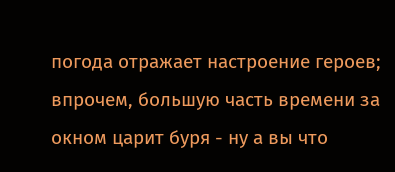погода отражает настроение героев; впрочем, большую часть времени за окном царит буря - ну а вы что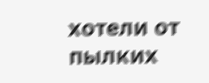хотели от пылких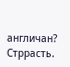англичан?
Стррасть.